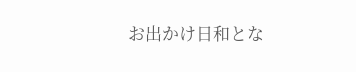お出かけ日和とな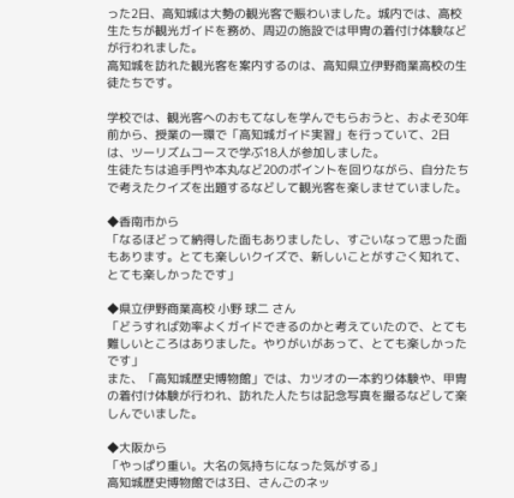った2日、高知城は大勢の観光客で賑わいました。城内では、高校生たちが観光ガイドを務め、周辺の施設では甲冑の着付け体験などが行われました。
高知城を訪れた観光客を案内するのは、高知県立伊野商業高校の生徒たちです。

学校では、観光客へのおもてなしを学んでもらおうと、およそ30年前から、授業の一環で「高知城ガイド実習」を行っていて、2日は、ツーリズムコースで学ぶ18人が参加しました。
生徒たちは追手門や本丸など20のポイントを回りながら、自分たちで考えたクイズを出題するなどして観光客を楽しませていました。

◆香南市から
「なるほどって納得した面もありましたし、すごいなって思った面もあります。とても楽しいクイズで、新しいことがすごく知れて、とても楽しかったです」

◆県立伊野商業高校 小野 球二 さん
「どうすれば効率よくガイドできるのかと考えていたので、とても難しいところはありました。やりがいがあって、とても楽しかったです」
また、「高知城歴史博物館」では、カツオの一本釣り体験や、甲冑の着付け体験が行われ、訪れた人たちは記念写真を撮るなどして楽しんでいました。

◆大阪から
「やっぱり重い。大名の気持ちになった気がする」
高知城歴史博物館では3日、さんごのネッ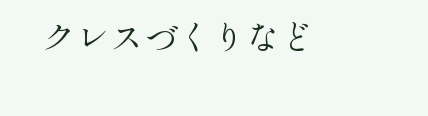クレスづくりなど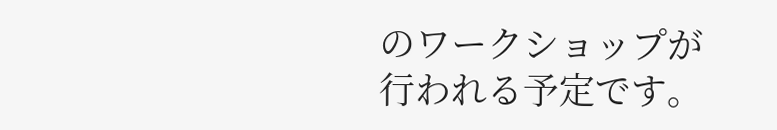のワークショップが行われる予定です。